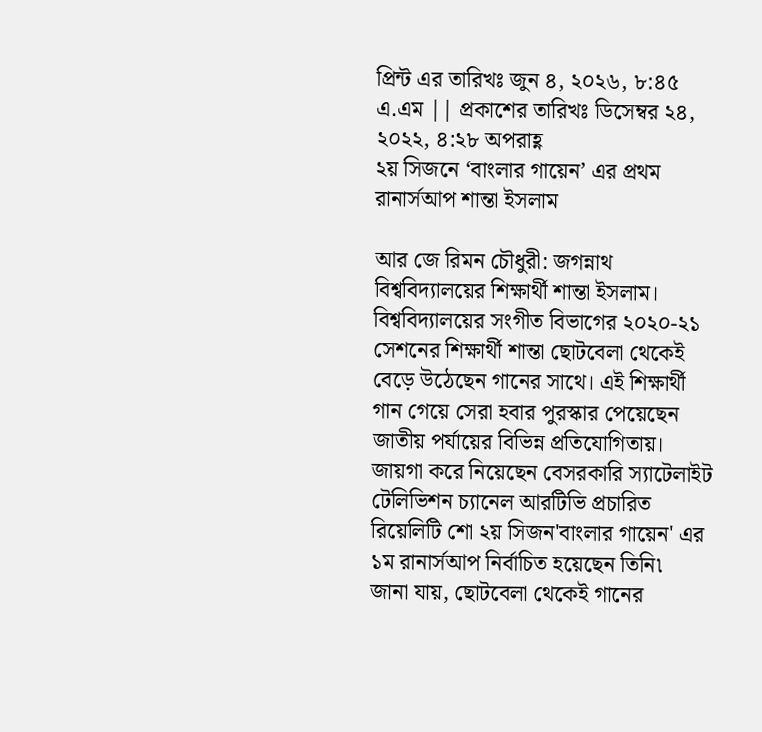প্রিন্ট এর তারিখঃ জুন ৪, ২০২৬, ৮:৪৫ এ.এম || প্রকাশের তারিখঃ ডিসেম্বর ২৪, ২০২২, ৪:২৮ অপরাহ্ণ
২য় সিজনে ‘বাংলার গায়েন’ এর প্রথম রানার্সআপ শান্তা ইসলাম

আর জে রিমন চৌধুরী: জগন্নাথ বিশ্ববিদ্যালয়ের শিক্ষার্থী শান্তা ইসলাম। বিশ্ববিদ্যালয়ের সংগীত বিভাগের ২০২০-২১ সেশনের শিক্ষার্থী শান্তা ছোটবেলা থেকেই বেড়ে উঠেছেন গানের সাথে। এই শিক্ষার্থী গান গেয়ে সেরা হবার পুরস্কার পেয়েছেন জাতীয় পর্যায়ের বিভিন্ন প্রতিযোগিতায়। জায়গা করে নিয়েছেন বেসরকারি স্যাটেলাইট টেলিভিশন চ্যানেল আরটিভি প্রচারিত রিয়েলিটি শো ২য় সিজন'বাংলার গায়েন' এর ১ম রানার্সআপ নির্বাচিত হয়েছেন তিনি৷
জানা যায়, ছোটবেলা থেকেই গানের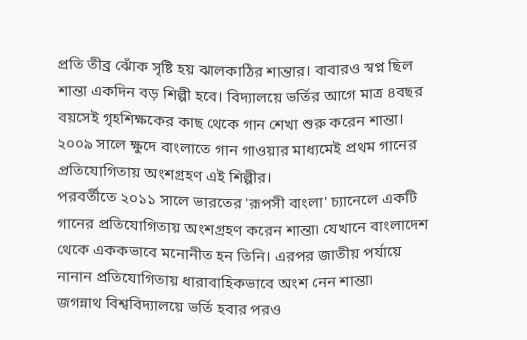প্রতি তীব্র ঝোঁক সৃষ্টি হয় ঝালকাঠির শান্তার। বাবারও স্বপ্ন ছিল শান্তা একদিন বড় শিল্পী হবে। বিদ্যালয়ে ভর্তির আগে মাত্র ৪বছর বয়সেই গৃহশিক্ষকের কাছ থেকে গান শেখা শুরু করেন শান্তা। ২০০৯ সালে ক্ষুদে বাংলাতে গান গাওয়ার মাধ্যমেই প্রথম গানের প্রতিযোগিতায় অংশগ্রহণ এই শিল্পীর।
পরবর্তীতে ২০১১ সালে ভারতের 'রূপসী বাংলা' চ্যানেলে একটি গানের প্রতিযোগিতায় অংশগ্রহণ করেন শান্তা৷ যেখানে বাংলাদেশ থেকে এককভাবে মনোনীত হন তিনি। এরপর জাতীয় পর্যায়ে নানান প্রতিযোগিতায় ধারাবাহিকভাবে অংশ নেন শান্তা৷
জগন্নাথ বিশ্ববিদ্যালয়ে ভর্তি হবার পরও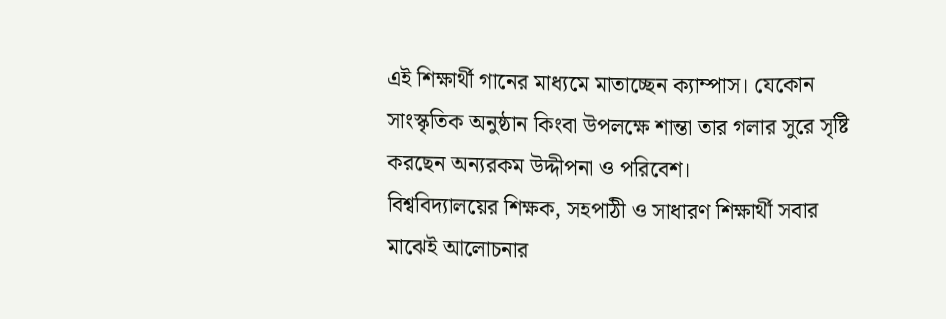এই শিক্ষার্থী গানের মাধ্যমে মাতাচ্ছেন ক্যাম্পাস। যেকোন সাংস্কৃতিক অনুষ্ঠান কিংবা উপলক্ষে শান্তা তার গলার সুরে সৃষ্টি করছেন অন্যরকম উদ্দীপনা ও পরিবেশ।
বিশ্ববিদ্যালয়ের শিক্ষক, সহপাঠী ও সাধারণ শিক্ষার্থী সবার মাঝেই আলোচনার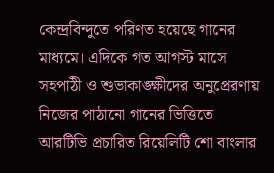কেন্দ্রবিন্দুতে পরিণত হয়েছে গানের মাধ্যমে। এদিকে গত আগস্ট মাসে সহপাঠী ও শুভাকাঙ্ক্ষীদের অনুপ্রেরণায় নিজের পাঠানো গানের ভিত্তিতে আরটিভি প্রচারিত রিয়েলিটি শো বাংলার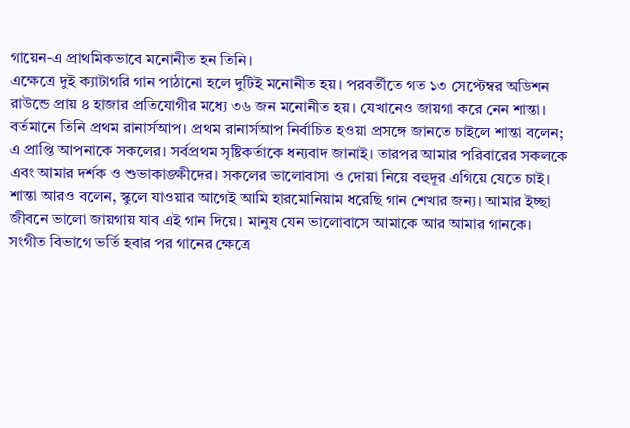গায়েন-এ প্রাথমিকভাবে মনোনীত হন তিনি।
এক্ষেত্রে দুই ক্যাটাগরি গান পাঠানো হলে দুটিই মনোনীত হয়। পরবর্তীতে গত ১৩ সেপ্টেম্বর অডিশন রাউন্ডে প্রায় ৪ হাজার প্রতিযোগীর মধ্যে ৩৬ জন মনোনীত হয়। যেখানেও জায়গা করে নেন শান্তা। বর্তমানে তিনি প্রথম রানার্সআপ। প্রথম রানার্সআপ নির্বাচিত হওয়া প্রসঙ্গে জানতে চাইলে শান্তা বলেন; এ প্রাপ্তি আপনাকে সকলের। সর্বপ্রথম সৃষ্টিকর্তাকে ধন্যবাদ জানাই। তারপর আমার পরিবারের সকলকে এবং আমার দর্শক ও শুভাকাঙ্ক্ষীদের। সকলের ভালোবাসা ও দোয়া নিয়ে বহুদূর এগিয়ে যেতে চাই।
শান্তা আরও বলেন, স্কুলে যাওয়ার আগেই আমি হারমোনিয়াম ধরেছি গান শেখার জন্য। আমার ইচ্ছা জীবনে ভালো জায়গায় যাব এই গান দিয়ে। মানুষ যেন ভালোবাসে আমাকে আর আমার গানকে। সংগীত বিভাগে ভর্তি হবার পর গানের ক্ষেত্রে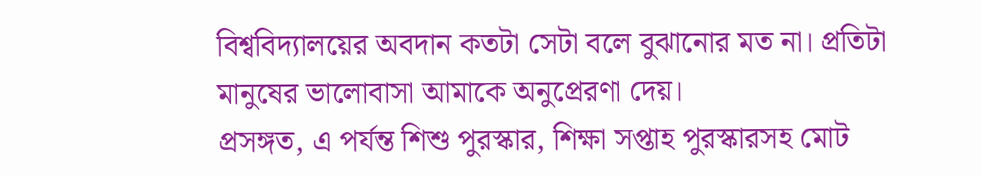বিশ্ববিদ্যালয়ের অবদান কতটা সেটা বলে বুঝানোর মত না। প্রতিটা মানুষের ভালোবাসা আমাকে অনুপ্রেরণা দেয়।
প্রসঙ্গত, এ পর্যন্ত শিশু পুরস্কার, শিক্ষা সপ্তাহ পুরস্কারসহ মোট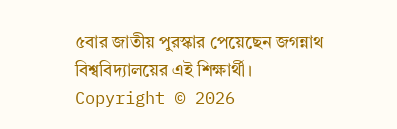৫বার জাতীয় পুরস্কার পেয়েছেন জগন্নাথ বিশ্ববিদ্যালয়ের এই শিক্ষার্থী।
Copyright © 2026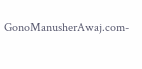GonoManusherAwaj.com-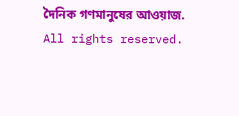দৈনিক গণমানুষের আওয়াজ. All rights reserved.